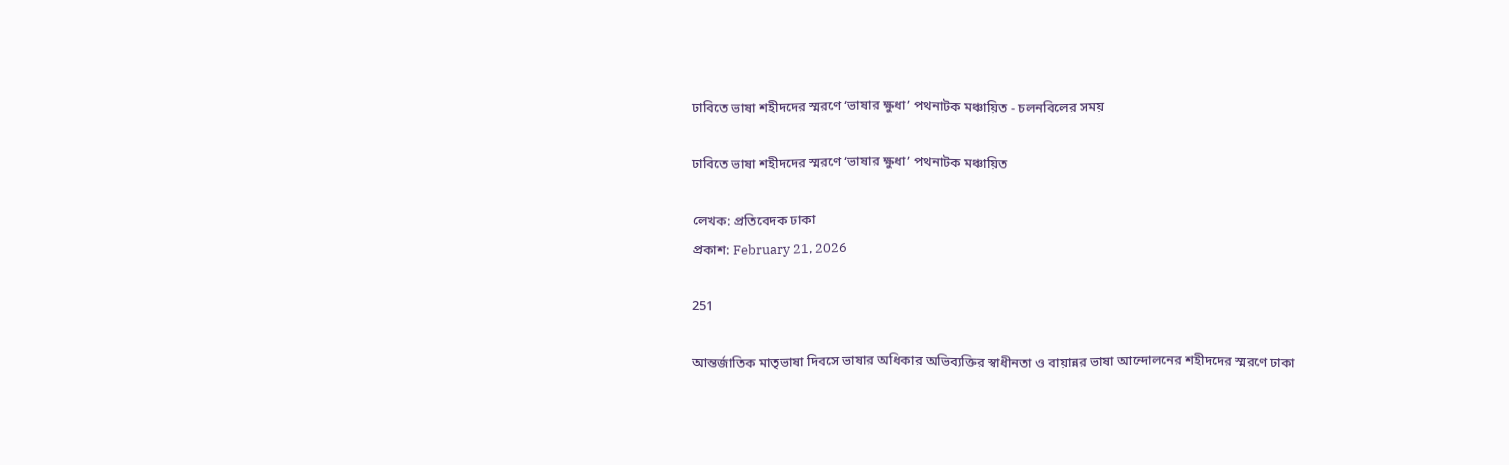ঢাবিতে ভাষা শহীদদের স্মরণে ‘ভাষার ক্ষুধা’ পথনাটক মঞ্চায়িত - চলনবিলের সময়

ঢাবিতে ভাষা শহীদদের স্মরণে ‘ভাষার ক্ষুধা’ পথনাটক মঞ্চায়িত

লেখক: প্রতিবেদক ঢাকা
প্রকাশ: February 21, 2026

251

আন্তর্জাতিক মাতৃভাষা দিবসে ভাষার অধিকার অভিব্যক্তির স্বাধীনতা ও বায়ান্নর ভাষা আন্দোলনের শহীদদের স্মরণে ঢাকা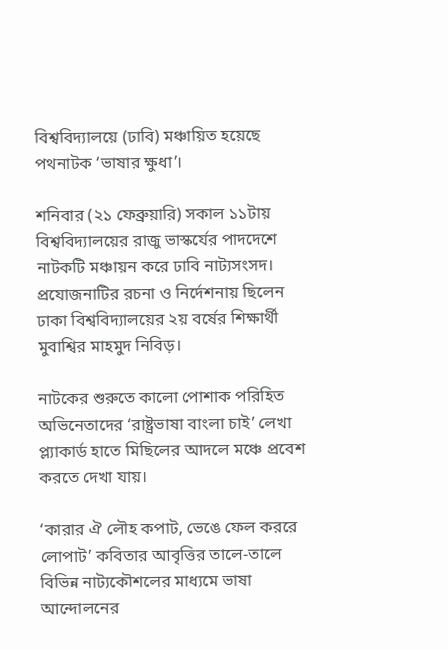বিশ্ববিদ্যালয়ে (ঢাবি) মঞ্চায়িত হয়েছে পথনাটক ‘ভাষার ক্ষুধা’।

শনিবার (২১ ফেব্রুয়ারি) সকাল ১১টায় বিশ্ববিদ্যালয়ের রাজু ভাস্কর্যের পাদদেশে নাটকটি মঞ্চায়ন করে ঢাবি নাট্যসংসদ। প্রযোজনাটির রচনা ও নির্দেশনায় ছিলেন ঢাকা বিশ্ববিদ্যালয়ের ২য় বর্ষের শিক্ষার্থী মুবাশ্বির মাহমুদ নিবিড়।

নাটকের শুরুতে কালো পোশাক পরিহিত অভিনেতাদের ‘রাষ্ট্রভাষা বাংলা চাই’ লেখা প্ল্যাকার্ড হাতে মিছিলের আদলে মঞ্চে প্রবেশ করতে দেখা যায়।

‘কারার ঐ লৌহ কপাট, ভেঙে ফেল কররে লোপাট’ কবিতার আবৃত্তির তালে-তালে বিভিন্ন নাট্যকৌশলের মাধ্যমে ভাষা আন্দোলনের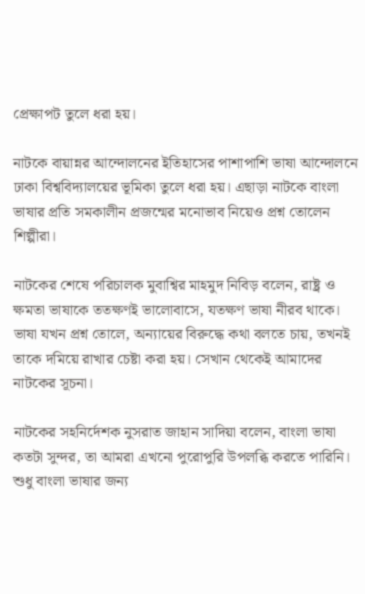প্রেক্ষাপট তুলে ধরা হয়।

নাটকে বায়ান্নর আন্দোলনের ইতিহাসের পাশাপাশি ভাষা আন্দোলনে ঢাকা বিশ্ববিদ্যালয়ের ভূমিকা তুলে ধরা হয়। এছাড়া নাটকে বাংলা ভাষার প্রতি সমকালীন প্রজন্মের মনোভাব নিয়েও প্রশ্ন তোলেন শিল্পীরা।

নাটকের শেষে পরিচালক মুবাশ্বির মাহমুদ নিবিড় বলেন, রাষ্ট্র ও ক্ষমতা ভাষাকে ততক্ষণই ভালোবাসে, যতক্ষণ ভাষা নীরব থাকে। ভাষা যখন প্রশ্ন তোলে, অন্যায়ের বিরুদ্ধে কথা বলতে চায়, তখনই তাকে দমিয়ে রাখার চেষ্টা করা হয়। সেখান থেকেই আমাদের নাটকের সূচনা।

নাটকের সহনির্দেশক নুসরাত জাহান সাদিয়া বলেন, বাংলা ভাষা কতটা সুন্দর, তা আমরা এখনো পুরোপুরি উপলব্ধি করতে পারিনি। শুধু বাংলা ভাষার জন্য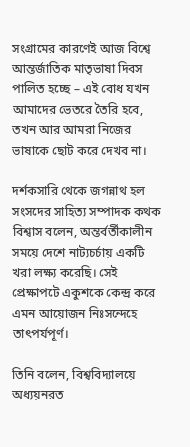সংগ্রামের কারণেই আজ বিশ্বে আন্তর্জাতিক মাতৃভাষা দিবস পালিত হচ্ছে – এই বোধ যখন আমাদের ভেতরে তৈরি হবে, তখন আর আমরা নিজের ভাষাকে ছোট করে দেখব না।

দর্শকসারি থেকে জগন্নাথ হল সংসদের সাহিত্য সম্পাদক কথক বিশ্বাস বলেন, অন্তর্বর্তীকালীন সময়ে দেশে নাট্যচর্চায় একটি খরা লক্ষ্য করেছি। সেই প্রেক্ষাপটে একুশকে কেন্দ্র করে এমন আয়োজন নিঃসন্দেহে তাৎপর্যপূর্ণ।

তিনি বলেন, বিশ্ববিদ্যালয়ে অধ্যয়নরত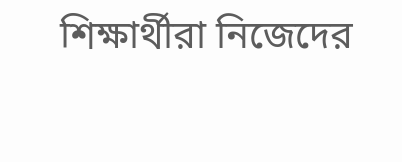শিক্ষার্থীরা নিজেদের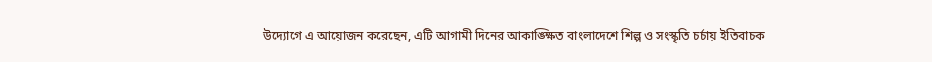উদ্যোগে এ আয়োজন করেছেন, এটি আগামী দিনের আকাঙ্ক্ষিত বাংলাদেশে শিল্প ও সংস্কৃতি চর্চায় ইতিবাচক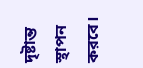দৃষ্টান্ত স্থাপন করবে।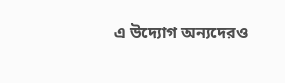এ উদ্যোগ অন্যদেরও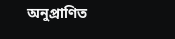অনুপ্রাণিত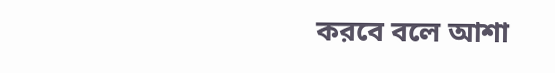করবে বলে আশা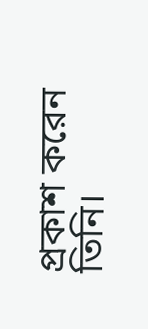প্রকাশ করেন তিনি।